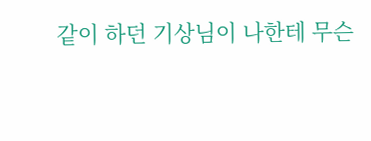같이 하던 기상님이 나한테 무슨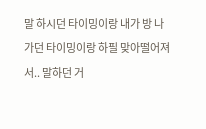말 하시던 타이밍이랑 내가 방 나가던 타이밍이랑 하필 맞아떨어져서.. 말하던 거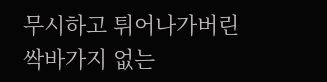무시하고 튀어나가버린 싹바가지 없는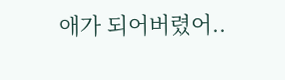애가 되어버렸어..